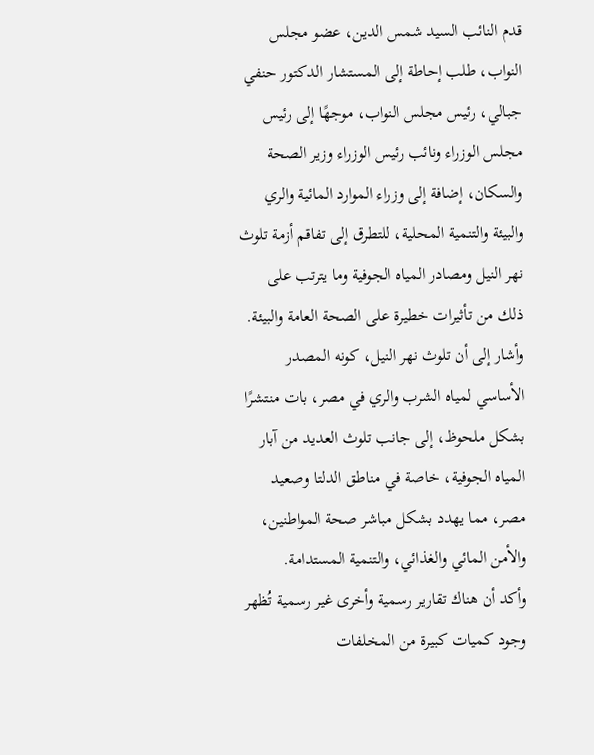قدم النائب السيد شمس الدين، عضو مجلس النواب، طلب إحاطة إلى المستشار الدكتور حنفي جبالي، رئيس مجلس النواب، موجهًا إلى رئيس مجلس الوزراء ونائب رئيس الوزراء وزير الصحة والسكان، إضافة إلى وزراء الموارد المائية والري والبيئة والتنمية المحلية، للتطرق إلى تفاقم أزمة تلوث نهر النيل ومصادر المياه الجوفية وما يترتب على ذلك من تأثيرات خطيرة على الصحة العامة والبيئة.
وأشار إلى أن تلوث نهر النيل، كونه المصدر الأساسي لمياه الشرب والري في مصر، بات منتشرًا بشكل ملحوظ، إلى جانب تلوث العديد من آبار المياه الجوفية، خاصة في مناطق الدلتا وصعيد مصر، مما يهدد بشكل مباشر صحة المواطنين، والأمن المائي والغذائي، والتنمية المستدامة.
وأكد أن هناك تقارير رسمية وأخرى غير رسمية تُظهر وجود كميات كبيرة من المخلفات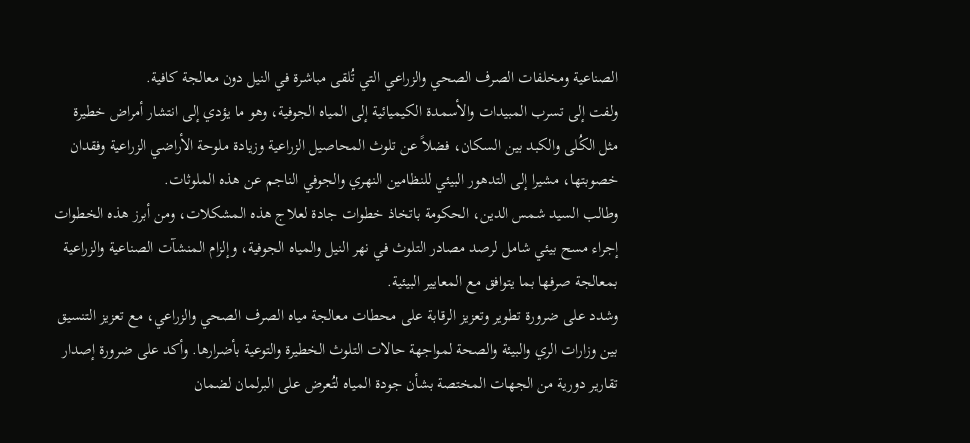الصناعية ومخلفات الصرف الصحي والزراعي التي تُلقى مباشرة في النيل دون معالجة كافية.
ولفت إلى تسرب المبيدات والأسمدة الكيميائية إلى المياه الجوفية، وهو ما يؤدي إلى انتشار أمراض خطيرة مثل الكُلى والكبد بين السكان، فضلاً عن تلوث المحاصيل الزراعية وزيادة ملوحة الأراضي الزراعية وفقدان خصوبتها، مشيرا إلى التدهور البيئي للنظامين النهري والجوفي الناجم عن هذه الملوثات.
وطالب السيد شمس الدين، الحكومة باتخاذ خطوات جادة لعلاج هذه المشكلات، ومن أبرز هذه الخطوات إجراء مسح بيئي شامل لرصد مصادر التلوث في نهر النيل والمياه الجوفية، وإلزام المنشآت الصناعية والزراعية بمعالجة صرفها بما يتوافق مع المعايير البيئية.
وشدد على ضرورة تطوير وتعزيز الرقابة على محطات معالجة مياه الصرف الصحي والزراعي، مع تعزيز التنسيق بين وزارات الري والبيئة والصحة لمواجهة حالات التلوث الخطيرة والتوعية بأضرارها. وأكد على ضرورة إصدار تقارير دورية من الجهات المختصة بشأن جودة المياه لتُعرض على البرلمان لضمان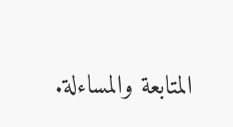المتابعة والمساءلة.